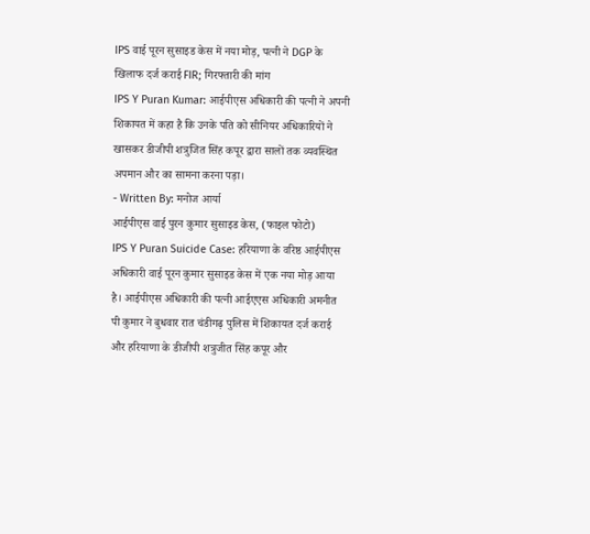IPS वाई पूरन सुसाइड केस में नया मोड़, पत्नी ने DGP के खिलाफ दर्ज कराई FIR; गिरफ्तारी की मांग
IPS Y Puran Kumar: आईपीएस अधिकारी की पत्नी ने अपनी शिकायत में कहा है कि उनके पति को सीनियर अधिकारियों ने खासकर डीजीपी शत्रुजित सिंह कपूर द्वारा सालों तक व्यवस्थित अपमान और का सामना करना पड़ा।
- Written By: मनोज आर्या
आईपीएस वाई पुरन कुमार सुसाइड केस, (फाइल फोटो)
IPS Y Puran Suicide Case: हरियाणा के वरिष्ठ आईपीएस अधिकारी वाई पूरन कुमार सुसाइड केस में एक नया मोड़ आया है। आईपीएस अधिकारी की पत्नी आईएएस अधिकारी अमनीत पी कुमार ने बुधवार रात चंडीगढ़ पुलिस में शिकायत दर्ज कराई और हरियाणा के डीजीपी शत्रुजीत सिंह कपूर और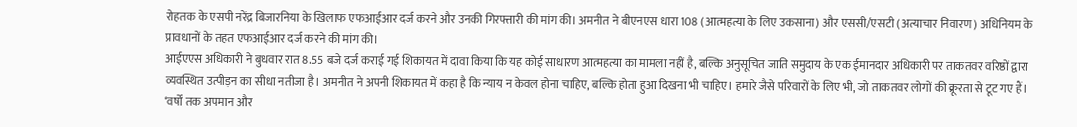रोहतक के एसपी नरेंद्र बिजारनिया के खिलाफ एफआईआर दर्ज करने और उनकी गिरफ्तारी की मांग की। अमनीत ने बीएनएस धारा 108 (आत्महत्या के लिए उकसाना) और एससी/एसटी (अत्याचार निवारण) अधिनियम के प्रावधानों के तहत एफआईआर दर्ज करने की मांग की।
आईएएस अधिकारी ने बुधवार रात 8.55 बजे दर्ज कराई गई शिकायत में दावा किया कि यह कोई साधारण आत्महत्या का मामला नहीं है, बल्कि अनुसूचित जाति समुदाय के एक ईमानदार अधिकारी पर ताकतवर वरिष्ठों द्वारा व्यवस्थित उत्पीड़न का सीधा नतीजा है। अमनीत ने अपनी शिकायत में कहा है कि न्याय न केवल होना चाहिए, बल्कि होता हुआ दिखना भी चाहिए। हमारे जैसे परिवारों के लिए भी, जो ताकतवर लोगों की क्रूरता से टूट गए हैं।
‘वर्षों तक अपमान और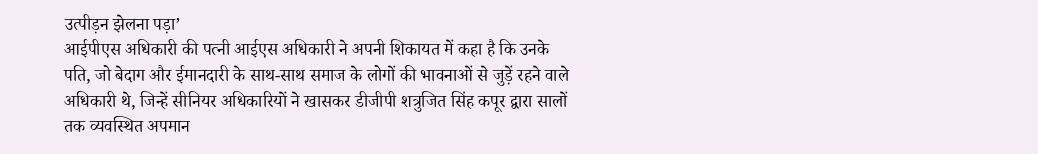उत्पीड़न झेलना पड़ा’
आईपीएस अधिकारी की पत्नी आईएस अधिकारी ने अपनी शिकायत में कहा है कि उनके पति, जो बेदाग और ईमानदारी के साथ-साथ समाज के लोगों की भावनाओं से जुड़ें रहने वाले अधिकारी थे, जिन्हें सीनियर अधिकारियों ने खासकर डीजीपी शत्रुजित सिंह कपूर द्वारा सालों तक व्यवस्थित अपमान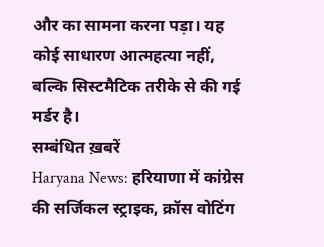और का सामना करना पड़ा। यह कोई साधारण आत्महत्या नहीं, बल्कि सिस्टमैटिक तरीके से की गई मर्डर है।
सम्बंधित ख़बरें
Haryana News: हरियाणा में कांग्रेस की सर्जिकल स्ट्राइक, क्रॉस वोटिंग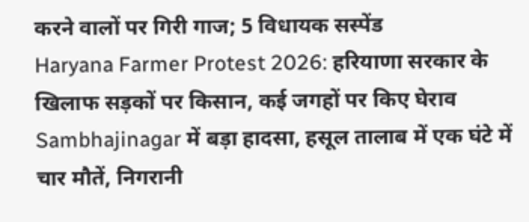करने वालों पर गिरी गाज; 5 विधायक सस्पेंड
Haryana Farmer Protest 2026: हरियाणा सरकार के खिलाफ सड़कों पर किसान, कई जगहों पर किए घेराव
Sambhajinagar में बड़ा हादसा, हसूल तालाब में एक घंटे में चार मौतें, निगरानी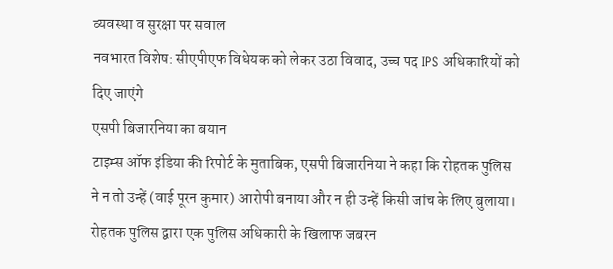व्यवस्था व सुरक्षा पर सवाल
नवभारत विशेष: सीएपीएफ विधेयक को लेकर उठा विवाद, उच्च पद IPS अधिकारियों को दिए जाएंगे
एसपी बिजारनिया का बयान
टाइम्स ऑफ इंडिया की रिपोर्ट के मुताबिक, एसपी बिजारनिया ने कहा कि रोहतक पुलिस ने न तो उन्हें (वाई पूरन कुमार) आरोपी बनाया और न ही उन्हें किसी जांच के लिए बुलाया। रोहतक पुलिस द्वारा एक पुलिस अधिकारी के खिलाफ जबरन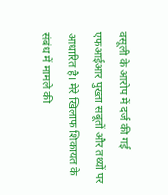वसूली के आरोप में दर्ज की गई एफआईआर पुख्ता सबूतों और तथ्यों पर आधारित है। मेरे खिलाफ शिकायत के संबंध में मामले की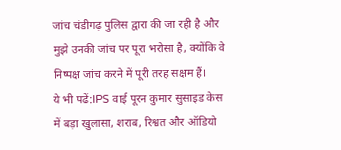जांच चंडीगढ़ पुलिस द्वारा की जा रही है और मुझे उनकी जांच पर पूरा भरोसा है, क्योंकि वे निष्पक्ष जांच करने में पूरी तरह सक्षम हैं।
ये भी पढें:IPS वाई पूरन कुमार सुसाइड केस में बड़ा खुलासा, शराब, रिश्वत और ऑडियो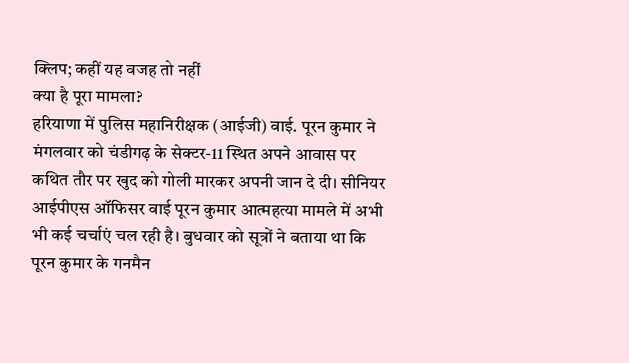क्लिप; कहीं यह वजह तो नहीं
क्या है पूरा मामला?
हरियाणा में पुलिस महानिरीक्षक (आईजी) वाई. पूरन कुमार ने मंगलवार को चंडीगढ़ के सेक्टर-11 स्थित अपने आवास पर कथित तौर पर खुद को गोली मारकर अपनी जान दे दी। सीनियर आईपीएस ऑफिसर वाई पूरन कुमार आत्महत्या मामले में अभी भी कई चर्चाएं चल रही है। बुधवार को सूत्रों ने बताया था कि पूरन कुमार के गनमैन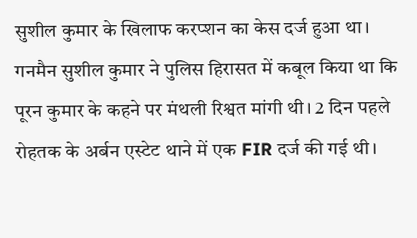सुशील कुमार के खिलाफ करप्शन का केस दर्ज हुआ था। गनमैन सुशील कुमार ने पुलिस हिरासत में कबूल किया था कि पूरन कुमार के कहने पर मंथली रिश्वत मांगी थी। 2 दिन पहले रोहतक के अर्बन एस्टेट थाने में एक FIR दर्ज की गई थी।